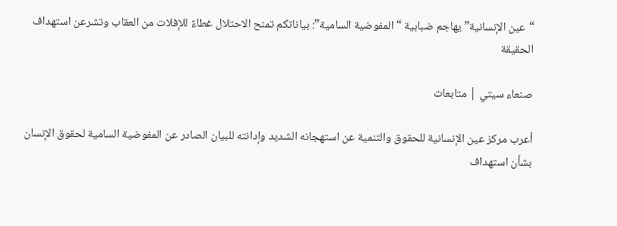“عين الإنسانية” يهاجم ضبابية “المفوضية السامية”: بياناتكم تمنح الاحتلال غطاءً للإفلات من العقاب وتشرعن استهداف الحقيقة

صنعاء سيتي | متابعات

أعرب مركز عين الإنسانية للحقوق والتنمية عن استهجانه الشديد وإدانته للبيان الصادر عن المفوضية السامية لحقوق الإنسان بشأن استهداف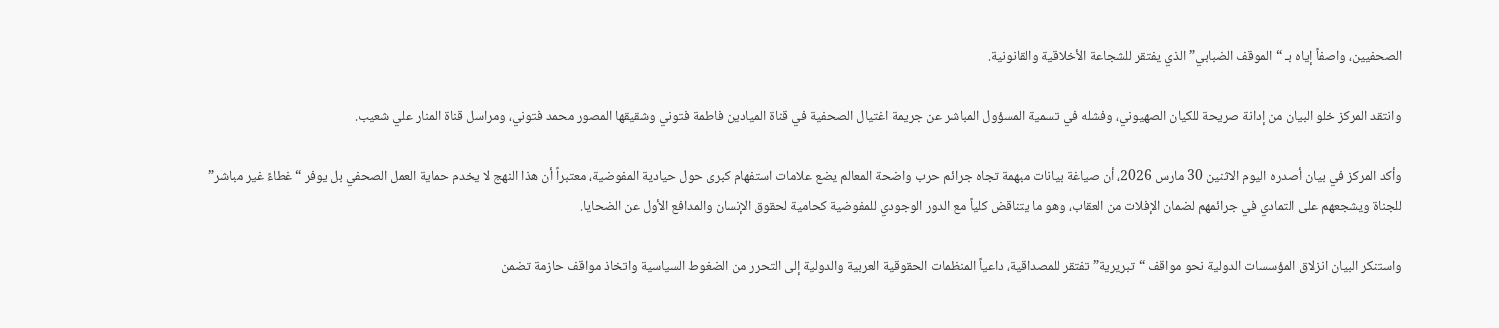الصحفيين، واصفاً إياه بـ “الموقف الضبابي” الذي يفتقر للشجاعة الأخلاقية والقانونية.

وانتقد المركز خلو البيان من إدانة صريحة للكيان الصهيوني، وفشله في تسمية المسؤول المباشر عن جريمة اغتيال الصحفية في قناة الميادين فاطمة فتوني وشقيقها المصور محمد فتوني، ومراسل قناة المنار علي شعيب.

وأكد المركز في بيان أصدره اليوم الاثنين 30 مارس 2026، أن صياغة بيانات مبهمة تجاه جرائم حرب واضحة المعالم يضع علامات استفهام كبرى حول حيادية المفوضية، معتبراً أن هذا النهج لا يخدم حماية العمل الصحفي بل يوفر “غطاءً غير مباشر” للجناة ويشجعهم على التمادي في جرائمهم لضمان الإفلات من العقاب، وهو ما يتناقض كلياً مع الدور الوجودي للمفوضية كحامية لحقوق الإنسان والمدافع الأول عن الضحايا.

واستنكر البيان انزلاق المؤسسات الدولية نحو مواقف “تبريرية” تفتقر للمصداقية، داعياً المنظمات الحقوقية العربية والدولية إلى التحرر من الضغوط السياسية واتخاذ مواقف حازمة تضمن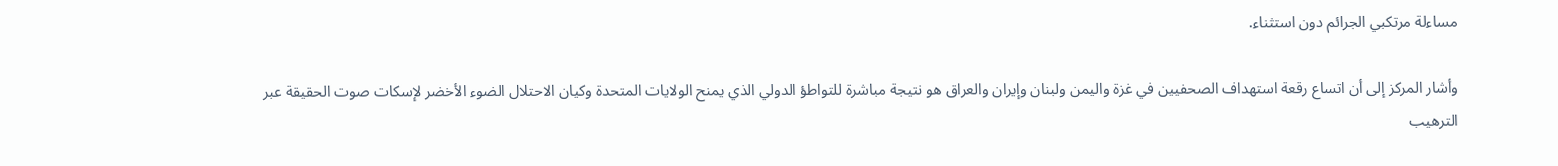مساءلة مرتكبي الجرائم دون استثناء.

وأشار المركز إلى أن اتساع رقعة استهداف الصحفيين في غزة واليمن ولبنان وإيران والعراق هو نتيجة مباشرة للتواطؤ الدولي الذي يمنح الولايات المتحدة وكيان الاحتلال الضوء الأخضر لإسكات صوت الحقيقة عبر الترهيب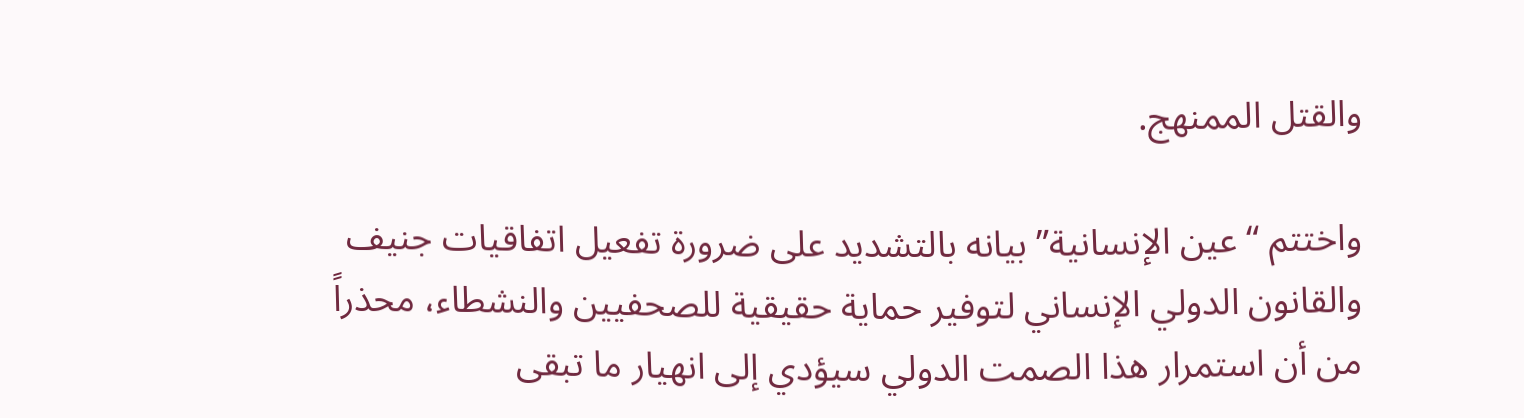والقتل الممنهج.

واختتم “عين الإنسانية” بيانه بالتشديد على ضرورة تفعيل اتفاقيات جنيف والقانون الدولي الإنساني لتوفير حماية حقيقية للصحفيين والنشطاء، محذراً من أن استمرار هذا الصمت الدولي سيؤدي إلى انهيار ما تبقى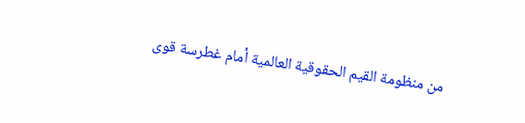من منظومة القيم الحقوقية العالمية أمام غطرسة قوى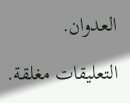العدوان.

التعليقات مغلقة.